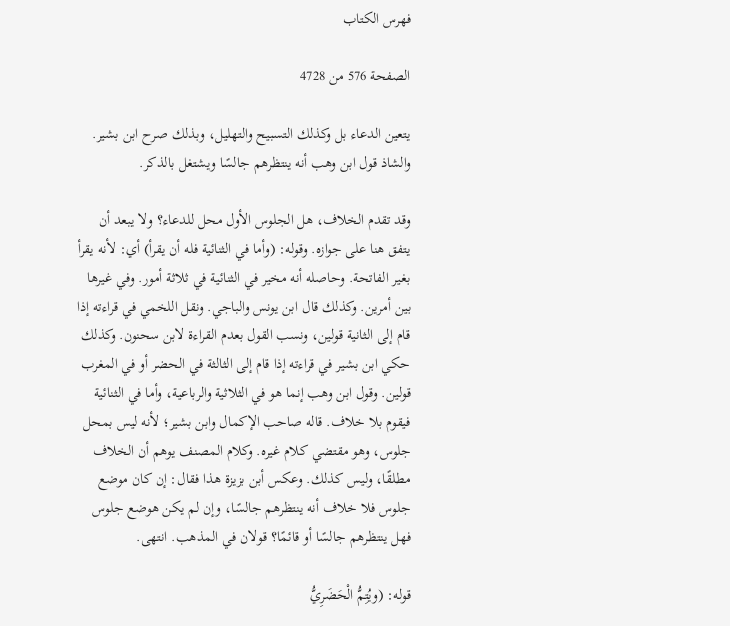فهرس الكتاب

الصفحة 576 من 4728

يتعين الدعاء بل وكذلك التسبيح والتهليل، وبذلك صرح ابن بشير. والشاذ قول ابن وهب أنه ينتظرهم جالسًا ويشتغل بالذكر.

وقد تقدم الخلاف، هل الجلوس الأول محل للدعاء؟ ولا يبعد أن يتفق هنا على جوازه. وقوله: (وأما في الثنائية فله أن يقرأ) أي: لأنه يقرأ بغير الفاتحة. وحاصله أنه مخير في الثنائية في ثلاثة أمور. وفي غيرها بين أمرين. وكذلك قال ابن يونس والباجي. ونقل اللخمي في قراءته إذا قام إلى الثانية قولين، ونسب القول بعدم القراءة لابن سحنون. وكذلك حكي ابن بشير في قراءته إذا قام إلى الثالثة في الحضر أو في المغرب قولين. وقول ابن وهب إنما هو في الثلاثية والرباعية، وأما في الثنائية فيقوم بلا خلاف. قاله صاحب الإكمال وابن بشير؛ لأنه ليس بمحل جلوس، وهو مقتضي كلام غيره. وكلام المصنف يوهم أن الخلاف مطلقًا، وليس كذلك. وعكس أبن بزيزة هذا فقال: إن كان موضع جلوس فلا خلاف أنه ينتظرهم جالسًا، وإن لم يكن هوضع جلوس فهل ينتظرهم جالسًا أو قائمًا؟ قولان في المذهب. انتهى.

قوله: (ويُتِمُّ الْحَضَرِيُّ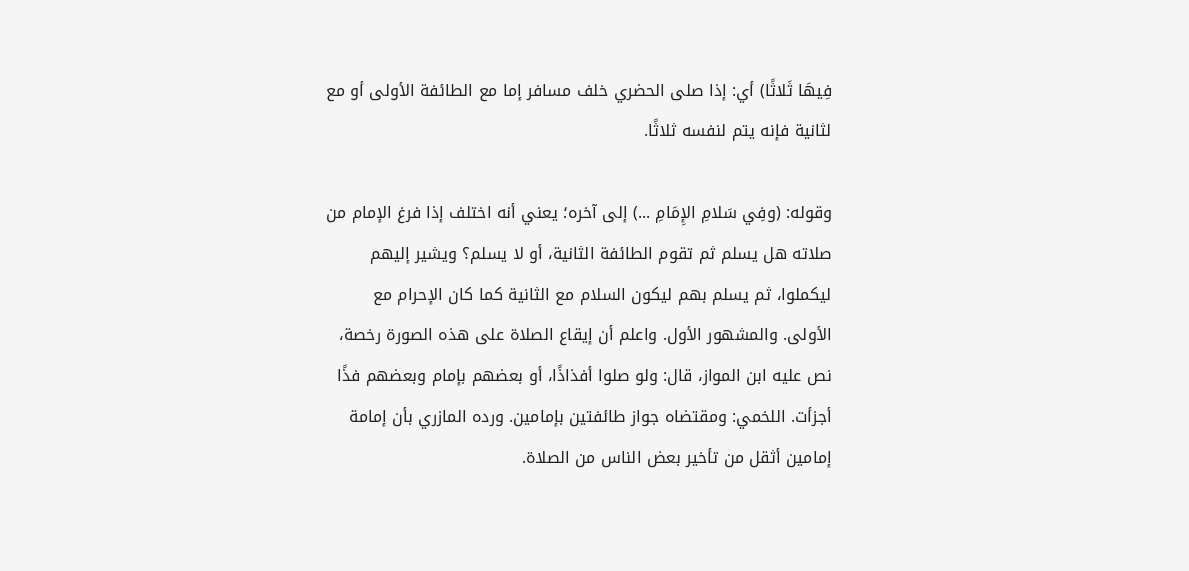فِيهَا ثَلاثًا) أي: إذا صلى الحضري خلف مسافر إما مع الطائفة الأولى أو مع لثانية فإنه يتم لنفسه ثلاثًا.

وقوله: (وفِي سَلامِ الإِمَامِ ...) إلى آخره؛ يعني أنه اختلف إذا فرغ الإمام من صلاته هل يسلم ثم تقوم الطائفة الثانية، أو لا يسلم؟ ويشير إليهم ليكملوا، ثم يسلم بهم ليكون السلام مع الثانية كما كان الإحرام مع الأولى. والمشهور الأول. واعلم أن إيقاع الصلاة على هذه الصورة رخصة، نص عليه ابن المواز، قال: ولو صلوا أفذاذًا، أو بعضهم بإمام وبعضهم فذًا أجزأت. اللخمي: ومقتضاه جواز طائفتين بإمامين. ورده المازري بأن إمامة إمامين أثقل من تأخير بعض الناس من الصلاة.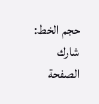حجم الخط:
شارك الصفحة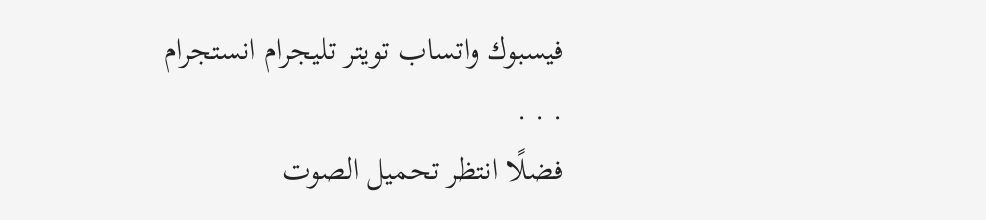فيسبوك واتساب تويتر تليجرام انستجرام
. . .
فضلًا انتظر تحميل الصوت